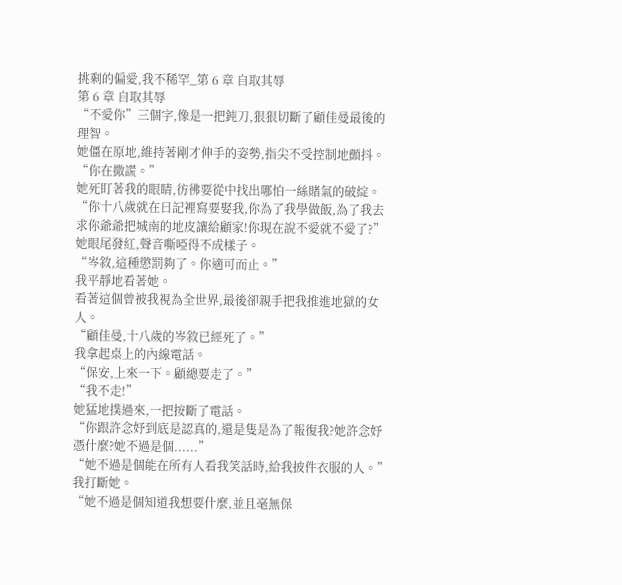挑剩的偏愛,我不稀罕_第 6 章 自取其辱
第 6 章 自取其辱
“不愛你”三個字,像是一把鈍刀,狠狠切斷了顧佳曼最後的理智。
她僵在原地,維持著剛才伸手的姿勢,指尖不受控制地顫抖。
“你在撒謊。”
她死盯著我的眼睛,彷彿要從中找出哪怕一絲賭氣的破綻。
“你十八歲就在日記裡寫要娶我,你為了我學做飯,為了我去求你爺爺把城南的地皮讓給顧家!你現在說不愛就不愛了?”
她眼尾發紅,聲音嘶啞得不成樣子。
“岑敘,這種懲罰夠了。你適可而止。”
我平靜地看著她。
看著這個曾被我視為全世界,最後卻親手把我推進地獄的女人。
“顧佳曼,十八歲的岑敘已經死了。”
我拿起桌上的內線電話。
“保安,上來一下。顧總要走了。”
“我不走!”
她猛地撲過來,一把按斷了電話。
“你跟許念妤到底是認真的,還是隻是為了報復我?她許念妤憑什麼?她不過是個......”
“她不過是個能在所有人看我笑話時,給我披件衣服的人。”
我打斷她。
“她不過是個知道我想要什麼,並且毫無保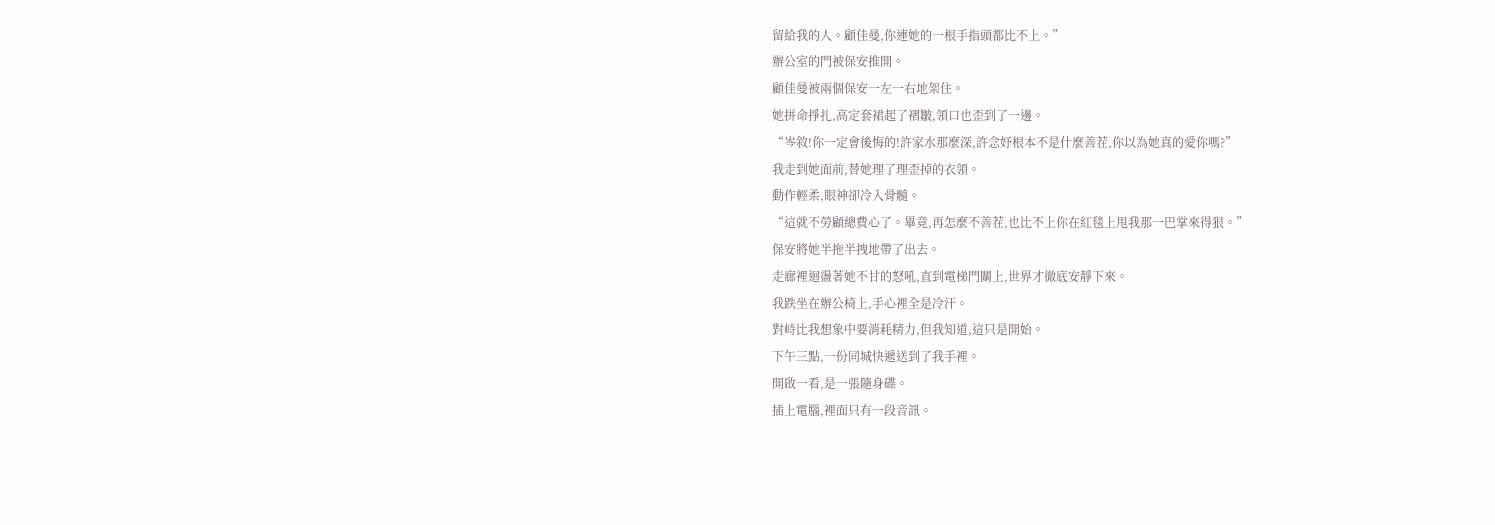留給我的人。顧佳曼,你連她的一根手指頭都比不上。”
辦公室的門被保安推開。
顧佳曼被兩個保安一左一右地架住。
她拼命掙扎,高定套裙起了褶皺,領口也歪到了一邊。
“岑敘!你一定會後悔的!許家水那麼深,許念妤根本不是什麼善茬,你以為她真的愛你嗎?”
我走到她面前,替她理了理歪掉的衣領。
動作輕柔,眼神卻冷入骨髓。
“這就不勞顧總費心了。畢竟,再怎麼不善茬,也比不上你在紅毯上甩我那一巴掌來得狠。”
保安將她半拖半拽地帶了出去。
走廊裡迴盪著她不甘的怒吼,直到電梯門關上,世界才徹底安靜下來。
我跌坐在辦公椅上,手心裡全是冷汗。
對峙比我想象中要消耗精力,但我知道,這只是開始。
下午三點,一份同城快遞送到了我手裡。
開啟一看,是一張隨身碟。
插上電腦,裡面只有一段音訊。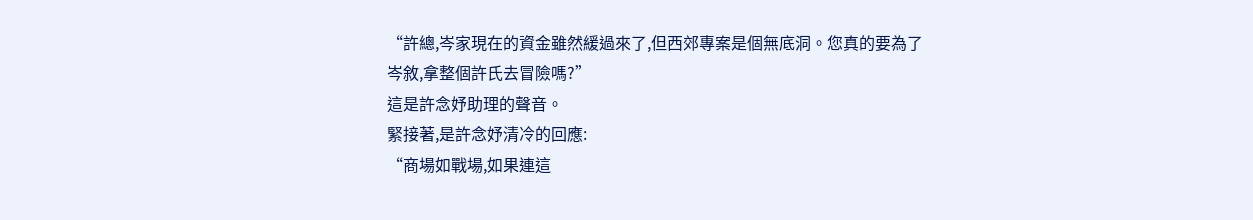“許總,岑家現在的資金雖然緩過來了,但西郊專案是個無底洞。您真的要為了岑敘,拿整個許氏去冒險嗎?”
這是許念妤助理的聲音。
緊接著,是許念妤清冷的回應:
“商場如戰場,如果連這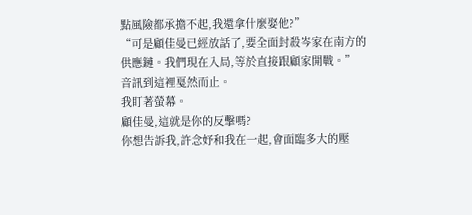點風險都承擔不起,我還拿什麼娶他?”
“可是顧佳曼已經放話了,要全面封殺岑家在南方的供應鏈。我們現在入局,等於直接跟顧家開戰。”
音訊到這裡戛然而止。
我盯著螢幕。
顧佳曼,這就是你的反擊嗎?
你想告訴我,許念妤和我在一起,會面臨多大的壓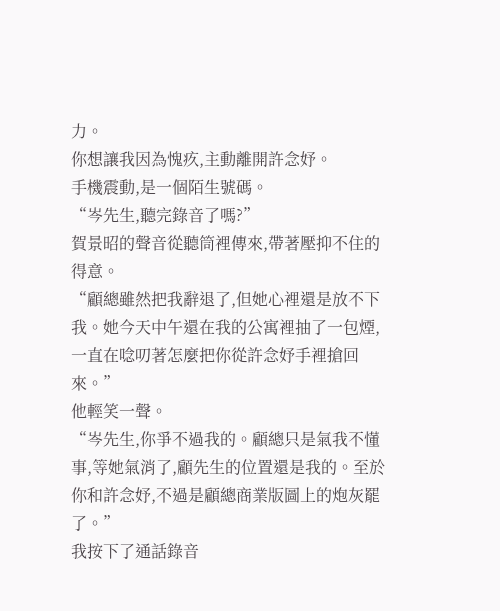力。
你想讓我因為愧疚,主動離開許念妤。
手機震動,是一個陌生號碼。
“岑先生,聽完錄音了嗎?”
賀景昭的聲音從聽筒裡傳來,帶著壓抑不住的得意。
“顧總雖然把我辭退了,但她心裡還是放不下我。她今天中午還在我的公寓裡抽了一包煙,一直在唸叨著怎麼把你從許念妤手裡搶回來。”
他輕笑一聲。
“岑先生,你爭不過我的。顧總只是氣我不懂事,等她氣消了,顧先生的位置還是我的。至於你和許念妤,不過是顧總商業版圖上的炮灰罷了。”
我按下了通話錄音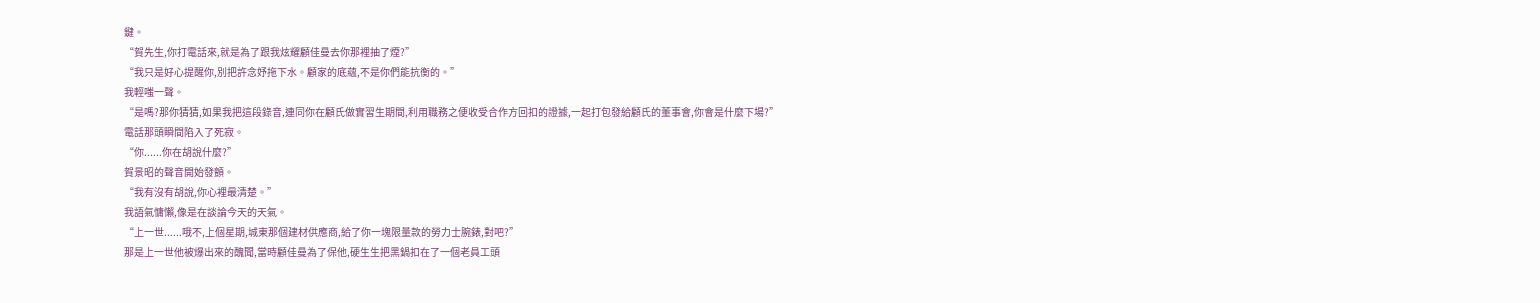鍵。
“賀先生,你打電話來,就是為了跟我炫耀顧佳曼去你那裡抽了煙?”
“我只是好心提醒你,別把許念妤拖下水。顧家的底蘊,不是你們能抗衡的。”
我輕嗤一聲。
“是嗎?那你猜猜,如果我把這段錄音,連同你在顧氏做實習生期間,利用職務之便收受合作方回扣的證據,一起打包發給顧氏的董事會,你會是什麼下場?”
電話那頭瞬間陷入了死寂。
“你......你在胡說什麼?”
賀景昭的聲音開始發顫。
“我有沒有胡說,你心裡最清楚。”
我語氣慵懶,像是在談論今天的天氣。
“上一世......哦不,上個星期,城東那個建材供應商,給了你一塊限量款的勞力士腕錶,對吧?”
那是上一世他被爆出來的醜聞,當時顧佳曼為了保他,硬生生把黑鍋扣在了一個老員工頭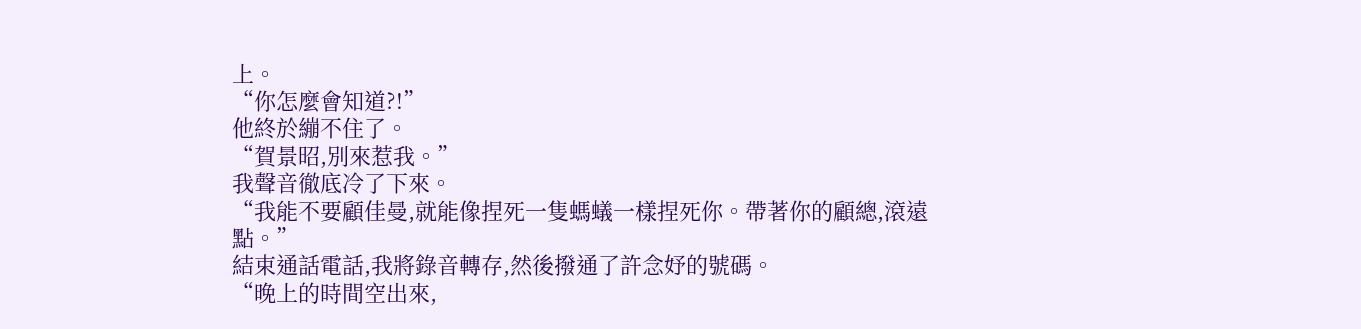上。
“你怎麼會知道?!”
他終於繃不住了。
“賀景昭,別來惹我。”
我聲音徹底冷了下來。
“我能不要顧佳曼,就能像捏死一隻螞蟻一樣捏死你。帶著你的顧總,滾遠點。”
結束通話電話,我將錄音轉存,然後撥通了許念妤的號碼。
“晚上的時間空出來,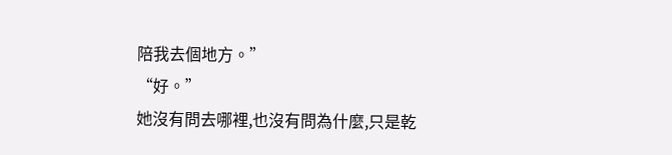陪我去個地方。”
“好。”
她沒有問去哪裡,也沒有問為什麼,只是乾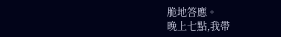脆地答應。
晚上七點,我帶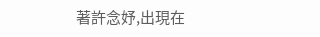著許念妤,出現在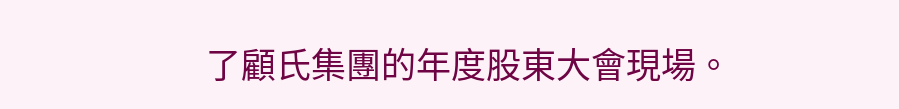了顧氏集團的年度股東大會現場。